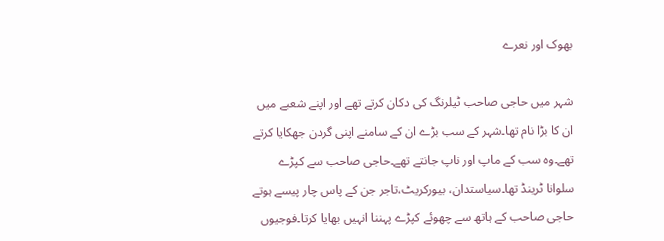بھوک اور نعرے

شہر میں حاجی صاحب ٹیلرنگ کی دکان کرتے تھے اور اپنے شعبے میں ان کا بڑا نام تھا۔شہر کے سب بڑے ان کے سامنے اپنی گردن جھکایا کرتے تھے۔وہ سب کے ماپ اور ناپ جانتے تھے۔حاجی صاحب سے کپڑے سلوانا ٹرینڈ تھا۔سیاستدان، بیورکریٹ،تاجر جن کے پاس چار پیسے ہوتے حاجی صاحب کے ہاتھ سے چھوئے کپڑے پہننا انہیں بھایا کرتا۔فوجیوں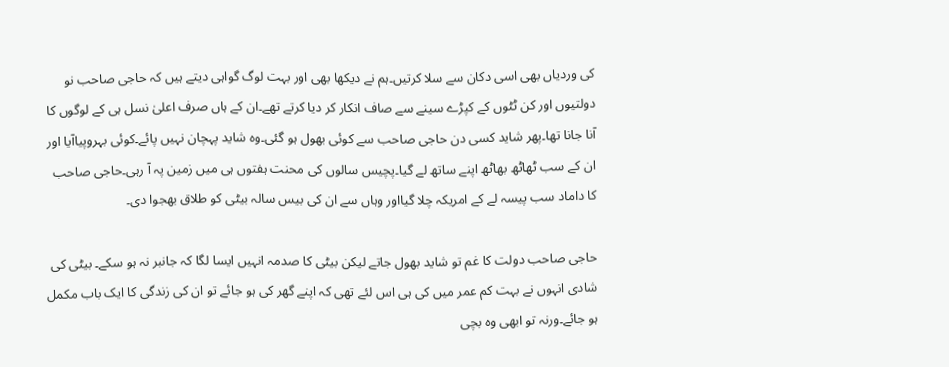کی وردیاں بھی اسی دکان سے سلا کرتیں۔ہم نے دیکھا بھی اور بہت لوگ گواہی دیتے ہیں کہ حاجی صاحب نو دولتیوں اور کن ٹٹوں کے کپڑے سینے سے صاف انکار کر دیا کرتے تھے۔ان کے ہاں صرف اعلیٰ نسل ہی کے لوگوں کا آنا جانا تھا۔پھر شاید کسی دن حاجی صاحب سے کوئی بھول ہو گئی۔وہ شاید پہچان نہیں پائے۔کوئی بہروپیاآیا اور ان کے سب ٹھاٹھ بھاٹھ اپنے ساتھ لے گیا۔پچیس سالوں کی محنت ہفتوں ہی میں زمین پہ آ رہی۔حاجی صاحب کا داماد سب پیسہ لے کے امریکہ چلا گیااور وہاں سے ان کی بیس سالہ بیٹی کو طلاق بھجوا دی۔

حاجی صاحب دولت کا غم تو شاید بھول جاتے لیکن بیٹی کا صدمہ انہیں ایسا لگا کہ جانبر نہ ہو سکے۔ بیٹی کی شادی انہوں نے بہت کم عمر میں کی ہی اس لئے تھی کہ اپنے گھر کی ہو جائے تو ان کی زندگی کا ایک باب مکمل ہو جائے۔ورنہ تو ابھی وہ بچی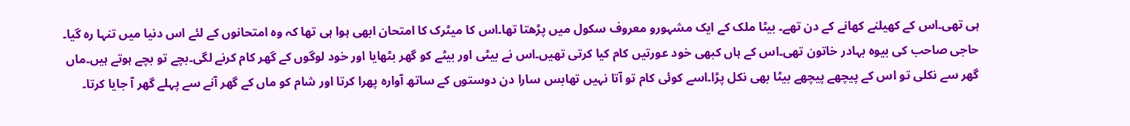ہی تھی۔اس کے کھیلنے کھانے کے دن تھے۔ بیٹا ملک کے ایک مشہورو معروف سکول میں پڑھتا تھا۔اس کا میٹرک کا امتحان ابھی ہوا ہی تھا کہ وہ امتحانوں کے لئے اس دنیا میں تنہا رہ گیا۔ حاجی صاحب کی بیوہ بہادر خاتون تھی۔اس کے ہاں کبھی خود عورتیں کام کیا کرتی تھیں۔اس نے بیٹی اور بیٹے کو گھر بٹھایا اور خود لوگوں کے گھر کام کرنے لگی۔بچے تو بچے ہوتے ہیں۔ماں گھر سے نکلی تو اس کے پیچھے پیچھے بیٹا بھی نکل پڑا۔اسے کوئی کام تو آتا نہیں تھابس سارا دن دوستوں کے ساتھ آوارہ پھرا کرتا اور شام کو ماں کے گھر آنے سے پہلے گھر آ جایا کرتا۔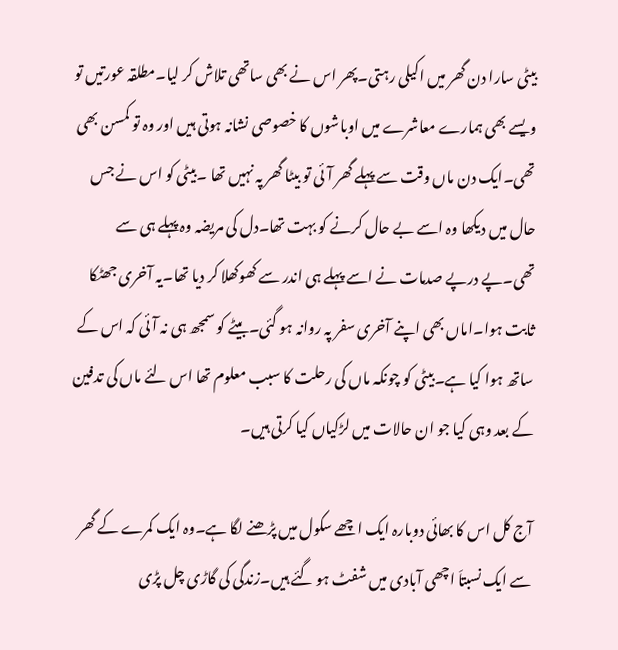بیٹی سارا دن گھر میں اکیلی رہتی۔پھر اس نے بھی ساتھی تلاش کر لیا۔مطلقہ عورتیں تو ویسے بھی ہمارے معاشرے میں اوباشوں کا خصوصی نشانہ ہوتی ہیں اور وہ تو کمسن بھی تھی۔ایک دن ماں وقت سے پہلے گھر آئی تو بیٹا گھر پہ نہیں تھا ۔بیٹی کو اس نے جس حال میں دیکھا وہ اسے بے حال کرنے کو بہت تھا۔دل کی مریضہ وہ پہلے ہی سے تھی۔پے درپے صدمات نے اسے پہلے ہی اندر سے کھوکھلا کر دیا تھا۔یہ آخری جھٹکا ثابت ہوا۔اماں بھی اپنے آخری سفر پہ روانہ ہو گئی۔بیٹے کو سمجھ ہی نہ آئی کہ اس کے ساتھ ہوا کیا ہے۔بیٹی کو چونکہ ماں کی رحلت کا سبب معلوم تھا اس لئے ماں کی تدفین کے بعد وہی کیا جو ان حالات میں لڑکیاں کیا کرتی ہیں۔

آج کل اس کا بھائی دوبارہ ایک اچھے سکول میں پڑھنے لگا ہے۔وہ ایک کمرے کے گھر سے ایک نسبتاَ اچھی آبادی میں شفٹ ہو گئے ہیں۔زندگی کی گاڑی چل پڑی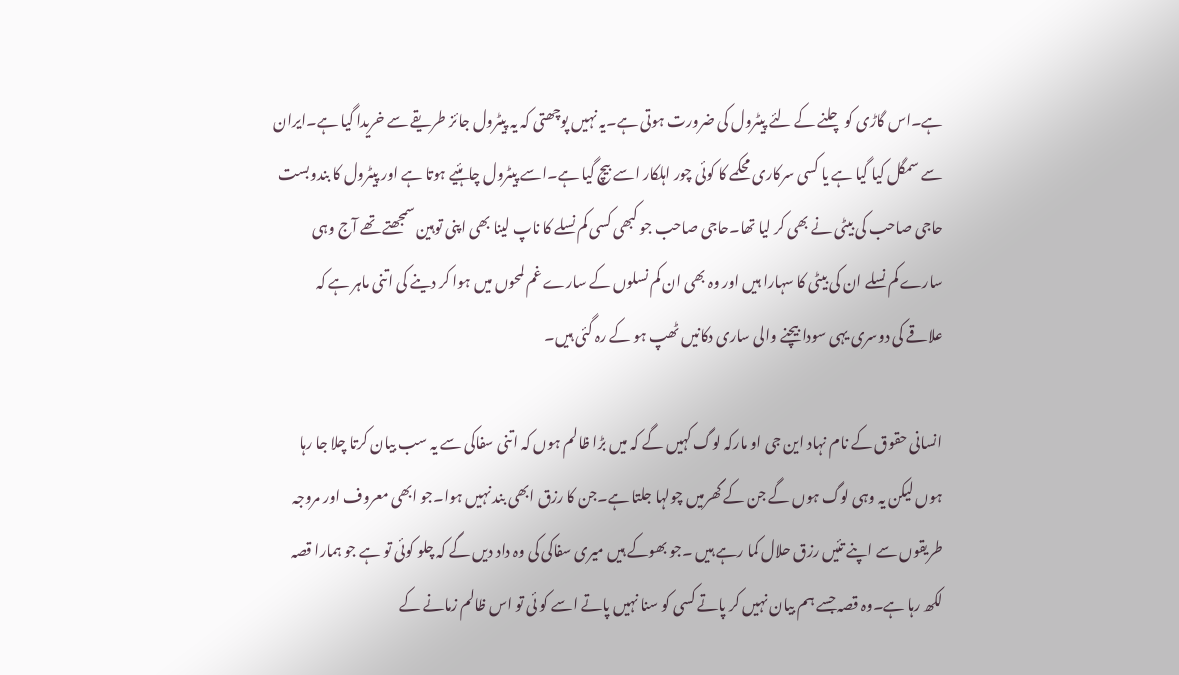ہے۔اس گاڑی کو چلنے کے لئے پیٹرول کی ضرورت ہوتی ہے۔یہ نہیں پوچھتی کہ یہ پیٹرول جائز طریقے سے خریدا گیا ہے۔ایران سے سمگل کیا گیا ہے یا کسی سرکاری محکمے کا کوئی چور اہلکار اسے بیچ گیا ہے۔اسے پیٹرول چاہئیے ہوتا ہے اور پیٹرول کا بندوبست حاجی صاحب کی بیٹی نے بھی کر لیا تھا۔حاجی صاحب جو کبھی کسی کم نسلے کا ناپ لینا بھی اپنی توہین سمجھتے تھے آج وہی سارے کم نسلے ان کی بیٹی کا سہارا ہیں اور وہ بھی ان کم نسلوں کے سارے غم لمحوں میں ہوا کر دینے کی اتنی ماہر ہے کہ علاقے کی دوسری یہی سودا بیچنے والی ساری دکانیں ٹھپ ہو کے رہ گئی ہیں۔

انسانی حقوق کے نام نہاد این جی او مارکہ لوگ کہیں گے کہ میں بڑا ظالم ہوں کہ اتنی سفاکی سے یہ سب بیان کرتا چلا جا رہا ہوں لیکن یہ وہی لوگ ہوں گے جن کے گھرمیں چولہا جلتا ہے۔جن کا رزق ابھی بند نہیں ہوا۔جو ابھی معروف اور مروجہ طریقوں سے اپنے تئیں رزق حلال کما رہے ہیں ۔جو بھوکے ہیں میری سفاکی کی وہ داد دیں گے کہ چلو کوئی تو ہے جو ہمارا قصہ لکھ رہا ہے۔وہ قصہ جسے ہم بیان نہیں کر پاتے کسی کو سنا نہیں پاتے اسے کو ئی تو اس ظالم زمانے کے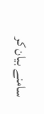سامنے بیان کر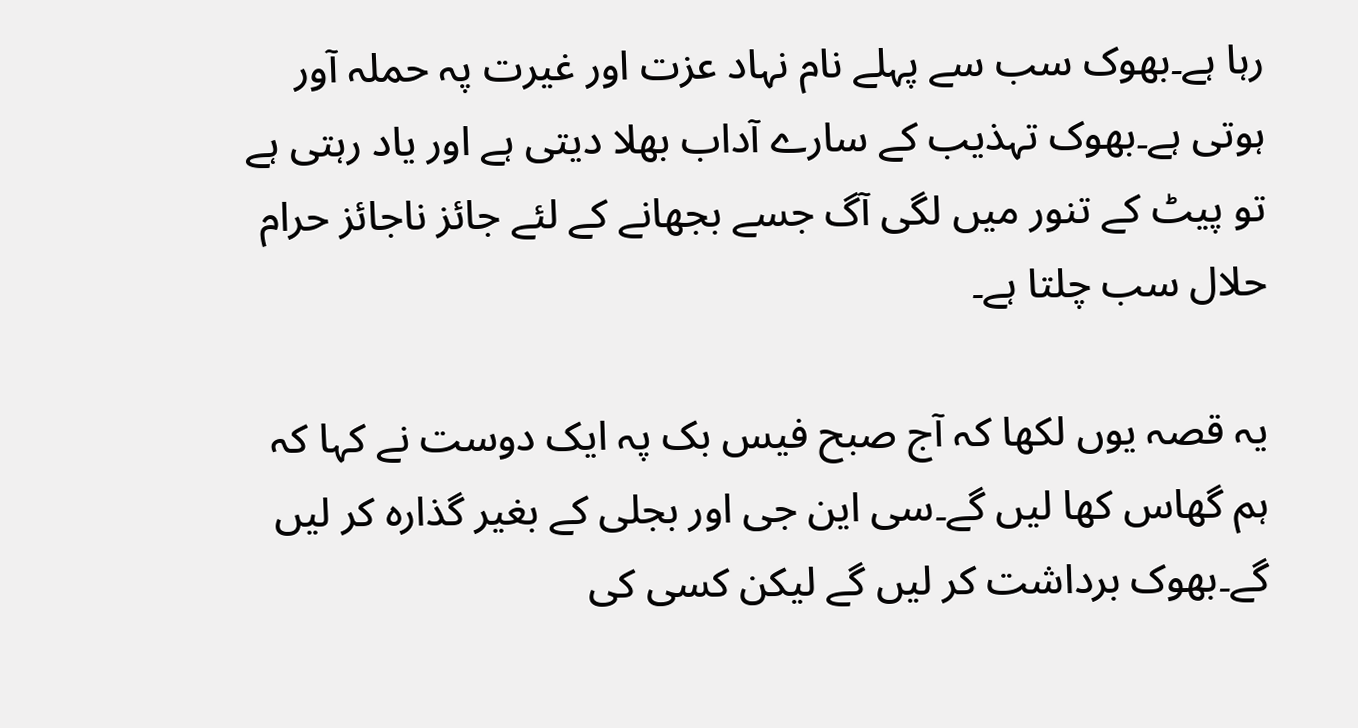رہا ہے۔بھوک سب سے پہلے نام نہاد عزت اور غیرت پہ حملہ آور ہوتی ہے۔بھوک تہذیب کے سارے آداب بھلا دیتی ہے اور یاد رہتی ہے تو پیٹ کے تنور میں لگی آگ جسے بجھانے کے لئے جائز ناجائز حرام حلال سب چلتا ہے۔

یہ قصہ یوں لکھا کہ آج صبح فیس بک پہ ایک دوست نے کہا کہ ہم گھاس کھا لیں گے۔سی این جی اور بجلی کے بغیر گذارہ کر لیں گے۔بھوک برداشت کر لیں گے لیکن کسی کی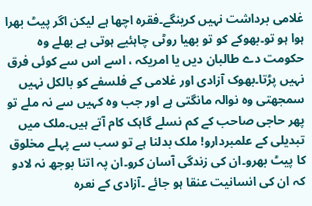غلامی برداشت نہیں کرینگے۔فقرہ اچھا ہے لیکن اگر پیٹ بھرا ہوا ہو تو۔بھوکے کو تو بھیا روٹی چاہئیے ہوتی ہے بھلے وہ حکومت دے طالبان دیں یا امریکہ ، اسے اس سے کوئی فرق نہیں پڑتا۔بھوک آزادی اور غلامی کے فلسفے کو بالکل نہیں سمجھتی وہ نوالہ مانگتی ہے اور جب وہ کہیں سے نہ ملے تو پھر حاجی صاحب کے کم نسلے گاہک کام آتے ہیں۔ملک میں تبدیلی کے علمبردارو! ملک بدلنا ہے تو سب سے پہلے مخلوق کا پیٹ بھرو۔ان کی زندگی آسان کرو۔ان پہ اتنا بوجھ نہ لادو کہ ان کی انسانیت عنقا ہو جائے ۔آزادی کے نعرہ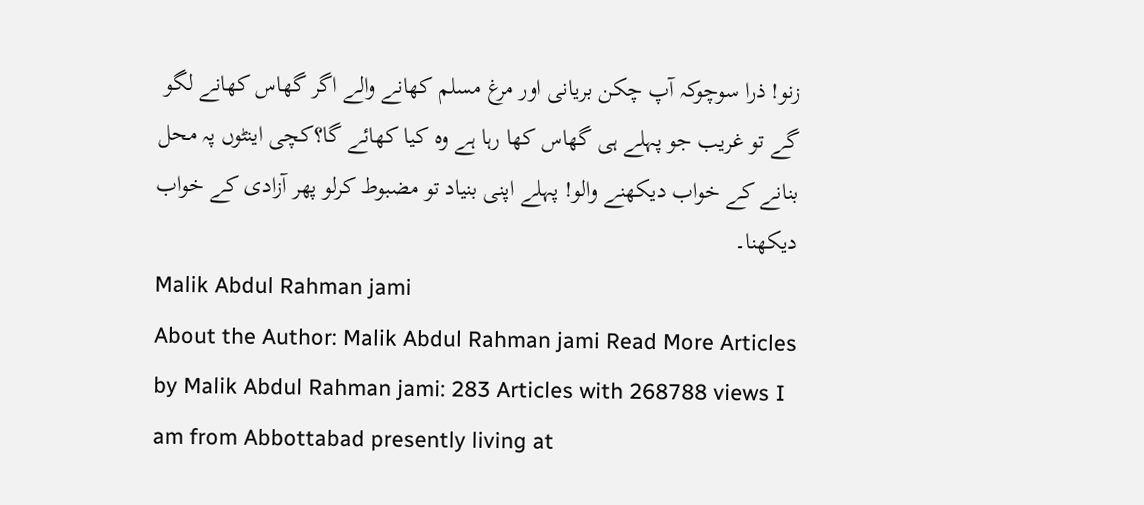زنو! ذرا سوچوکہ آپ چکن بریانی اور مرغ مسلم کھانے والے اگر گھاس کھانے لگو گے تو غریب جو پہلے ہی گھاس کھا رہا ہے وہ کیا کھائے گا؟کچی اینٹوں پہ محل بنانے کے خواب دیکھنے والو! پہلے اپنی بنیاد تو مضبوط کرلو پھر آزادی کے خواب دیکھنا۔
Malik Abdul Rahman jami
About the Author: Malik Abdul Rahman jami Read More Articles by Malik Abdul Rahman jami: 283 Articles with 268788 views I am from Abbottabad presently living at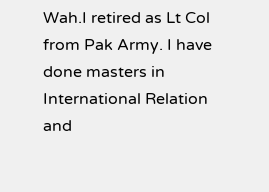Wah.I retired as Lt Col from Pak Army. I have done masters in International Relation and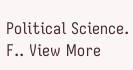Political Science. F.. View More